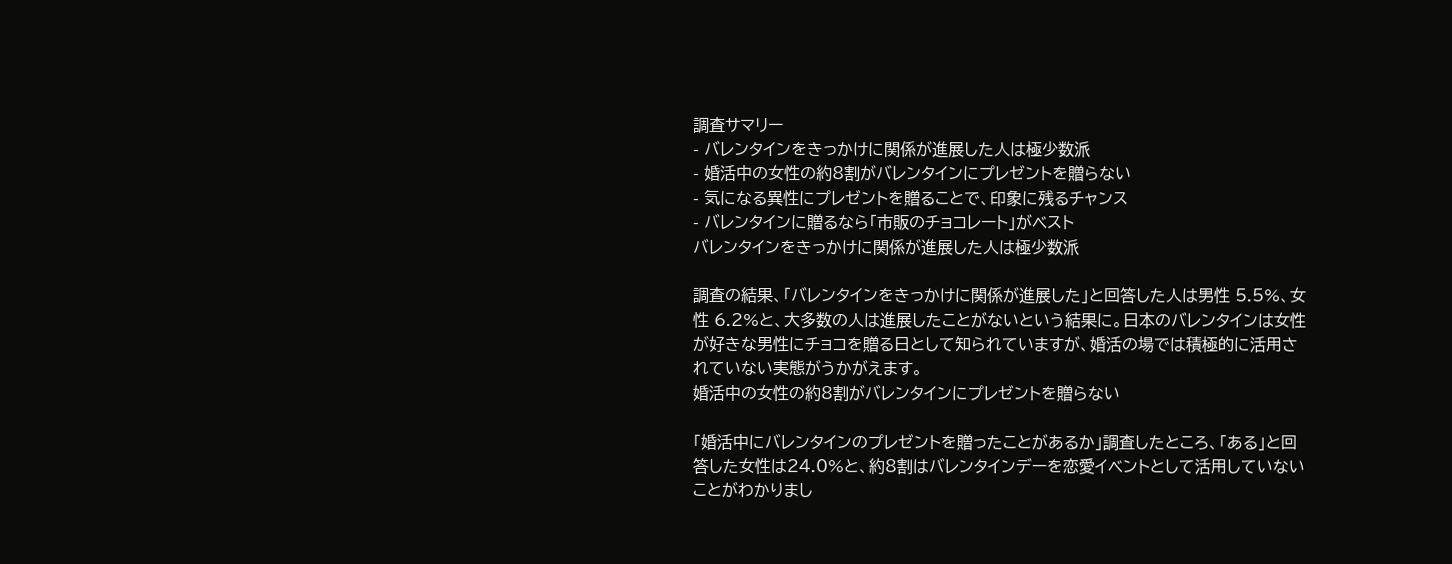調査サマリー
- バレンタインをきっかけに関係が進展した人は極少数派
- 婚活中の女性の約8割がバレンタインにプレゼントを贈らない
- 気になる異性にプレゼントを贈ることで、印象に残るチャンス
- バレンタインに贈るなら「市販のチョコレート」がベスト
バレンタインをきっかけに関係が進展した人は極少数派

調査の結果、「バレンタインをきっかけに関係が進展した」と回答した人は男性 5.5%、女性 6.2%と、大多数の人は進展したことがないという結果に。日本のバレンタインは女性が好きな男性にチョコを贈る日として知られていますが、婚活の場では積極的に活用されていない実態がうかがえます。
婚活中の女性の約8割がバレンタインにプレゼントを贈らない

「婚活中にバレンタインのプレゼントを贈ったことがあるか」調査したところ、「ある」と回答した女性は24.0%と、約8割はバレンタインデーを恋愛イベントとして活用していないことがわかりまし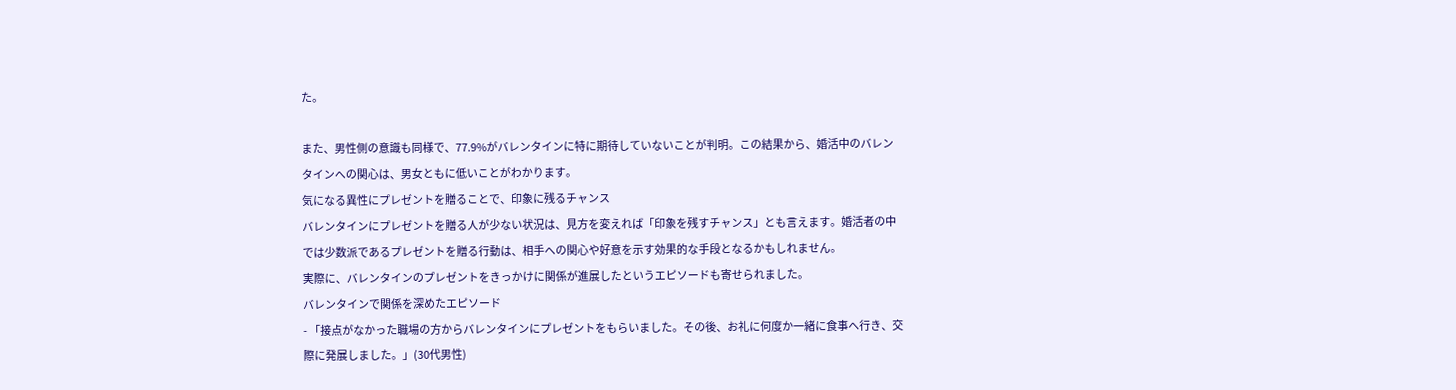た。

また、男性側の意識も同様で、77.9%がバレンタインに特に期待していないことが判明。この結果から、婚活中のバレンタインへの関心は、男女ともに低いことがわかります。
気になる異性にプレゼントを贈ることで、印象に残るチャンス
バレンタインにプレゼントを贈る人が少ない状況は、見方を変えれば「印象を残すチャンス」とも言えます。婚活者の中では少数派であるプレゼントを贈る行動は、相手への関心や好意を示す効果的な手段となるかもしれません。
実際に、バレンタインのプレゼントをきっかけに関係が進展したというエピソードも寄せられました。
バレンタインで関係を深めたエピソード
- 「接点がなかった職場の方からバレンタインにプレゼントをもらいました。その後、お礼に何度か一緒に食事へ行き、交際に発展しました。」(30代男性)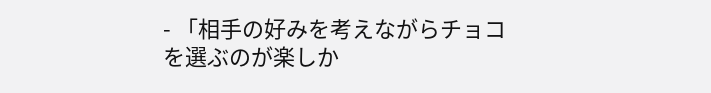- 「相手の好みを考えながらチョコを選ぶのが楽しか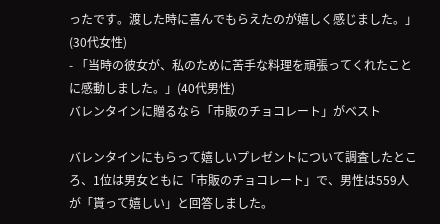ったです。渡した時に喜んでもらえたのが嬉しく感じました。」(30代女性)
- 「当時の彼女が、私のために苦手な料理を頑張ってくれたことに感動しました。」(40代男性)
バレンタインに贈るなら「市販のチョコレート」がベスト

バレンタインにもらって嬉しいプレゼントについて調査したところ、1位は男女ともに「市販のチョコレート」で、男性は559人が「貰って嬉しい」と回答しました。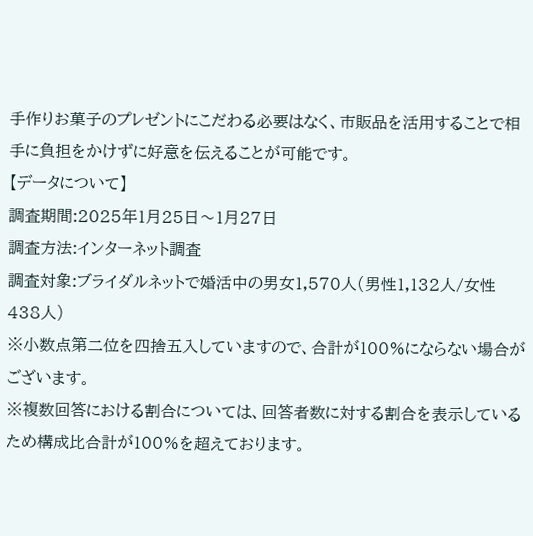手作りお菓子のプレゼントにこだわる必要はなく、市販品を活用することで相手に負担をかけずに好意を伝えることが可能です。
【データについて】
調査期間:2025年1月25日〜1月27日
調査方法:インターネット調査
調査対象:ブライダルネットで婚活中の男女1,570人(男性1,132人/女性438人)
※小数点第二位を四捨五入していますので、合計が100%にならない場合がございます。
※複数回答における割合については、回答者数に対する割合を表示しているため構成比合計が100%を超えております。